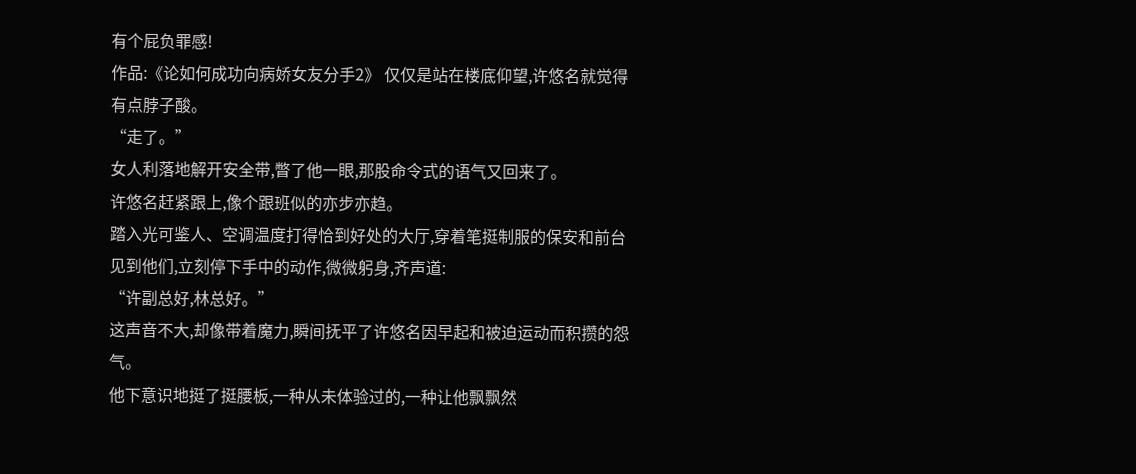有个屁负罪感!
作品:《论如何成功向病娇女友分手2》 仅仅是站在楼底仰望,许悠名就觉得有点脖子酸。
“走了。”
女人利落地解开安全带,瞥了他一眼,那股命令式的语气又回来了。
许悠名赶紧跟上,像个跟班似的亦步亦趋。
踏入光可鉴人、空调温度打得恰到好处的大厅,穿着笔挺制服的保安和前台见到他们,立刻停下手中的动作,微微躬身,齐声道:
“许副总好,林总好。”
这声音不大,却像带着魔力,瞬间抚平了许悠名因早起和被迫运动而积攒的怨气。
他下意识地挺了挺腰板,一种从未体验过的,一种让他飘飘然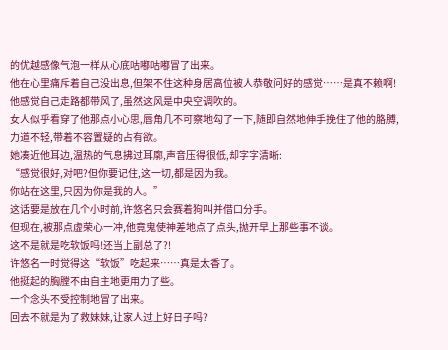的优越感像气泡一样从心底咕嘟咕嘟冒了出来。
他在心里痛斥着自己没出息,但架不住这种身居高位被人恭敬问好的感觉……是真不赖啊!
他感觉自己走路都带风了,虽然这风是中央空调吹的。
女人似乎看穿了他那点小心思,唇角几不可察地勾了一下,随即自然地伸手挽住了他的胳膊,力道不轻,带着不容置疑的占有欲。
她凑近他耳边,温热的气息拂过耳廓,声音压得很低,却字字清晰:
“感觉很好,对吧?但你要记住,这一切,都是因为我。
你站在这里,只因为你是我的人。”
这话要是放在几个小时前,许悠名只会赛着狗叫并借口分手。
但现在,被那点虚荣心一冲,他竟鬼使神差地点了点头,抛开早上那些事不谈。
这不是就是吃软饭吗!还当上副总了?!
许悠名一时觉得这“软饭”吃起来……真是太香了。
他挺起的胸膛不由自主地更用力了些。
一个念头不受控制地冒了出来。
回去不就是为了救妹妹,让家人过上好日子吗?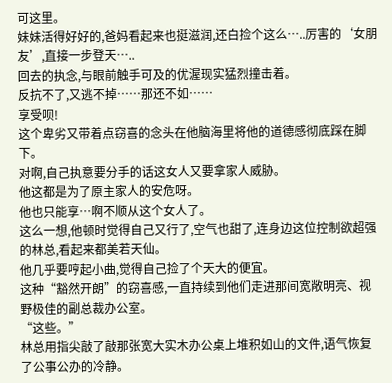可这里。
妹妹活得好好的,爸妈看起来也挺滋润,还白捡个这么…..厉害的‘女朋友’,直接一步登天…..
回去的执念,与眼前触手可及的优渥现实猛烈撞击着。
反抗不了,又逃不掉……那还不如……
享受呗!
这个卑劣又带着点窃喜的念头在他脑海里将他的道德感彻底踩在脚下。
对啊,自己执意要分手的话这女人又要拿家人威胁。
他这都是为了原主家人的安危呀。
他也只能享…啊不顺从这个女人了。
这么一想,他顿时觉得自己又行了,空气也甜了,连身边这位控制欲超强的林总,看起来都美若天仙。
他几乎要哼起小曲,觉得自己捡了个天大的便宜。
这种“豁然开朗”的窃喜感,一直持续到他们走进那间宽敞明亮、视野极佳的副总裁办公室。
“这些。”
林总用指尖敲了敲那张宽大实木办公桌上堆积如山的文件,语气恢复了公事公办的冷静。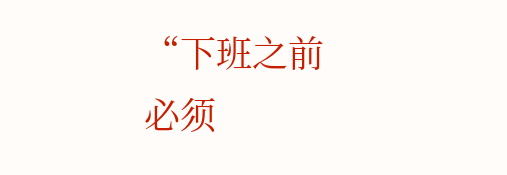“下班之前必须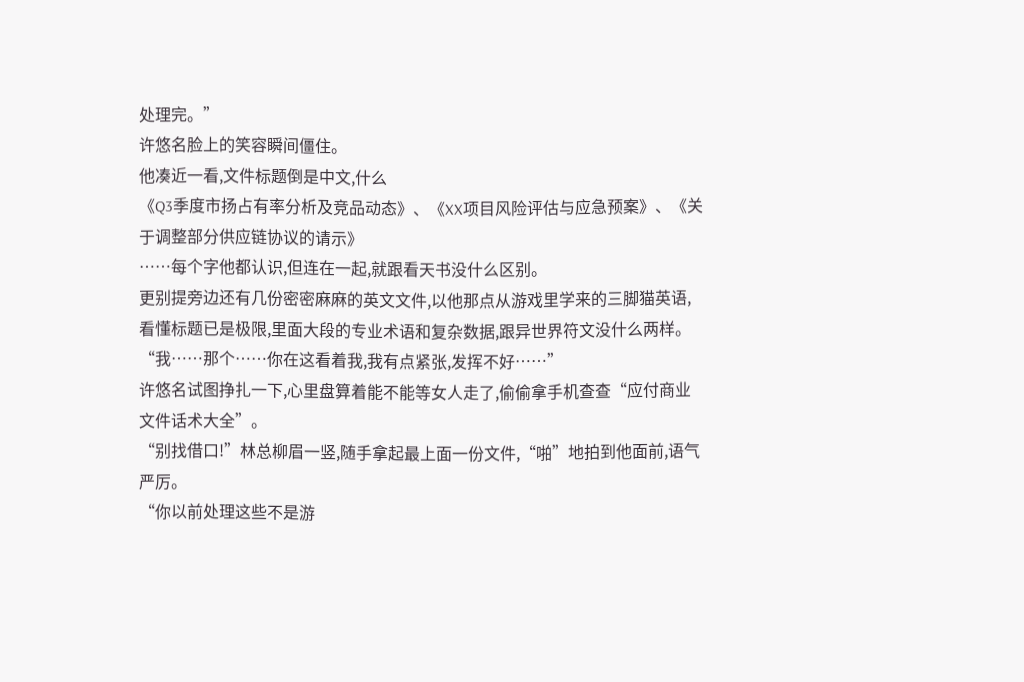处理完。”
许悠名脸上的笑容瞬间僵住。
他凑近一看,文件标题倒是中文,什么
《Q3季度市扬占有率分析及竞品动态》、《XX项目风险评估与应急预案》、《关于调整部分供应链协议的请示》
……每个字他都认识,但连在一起,就跟看天书没什么区别。
更别提旁边还有几份密密麻麻的英文文件,以他那点从游戏里学来的三脚猫英语,看懂标题已是极限,里面大段的专业术语和复杂数据,跟异世界符文没什么两样。
“我……那个……你在这看着我,我有点紧张,发挥不好……”
许悠名试图挣扎一下,心里盘算着能不能等女人走了,偷偷拿手机查查“应付商业文件话术大全”。
“别找借口!”林总柳眉一竖,随手拿起最上面一份文件,“啪”地拍到他面前,语气严厉。
“你以前处理这些不是游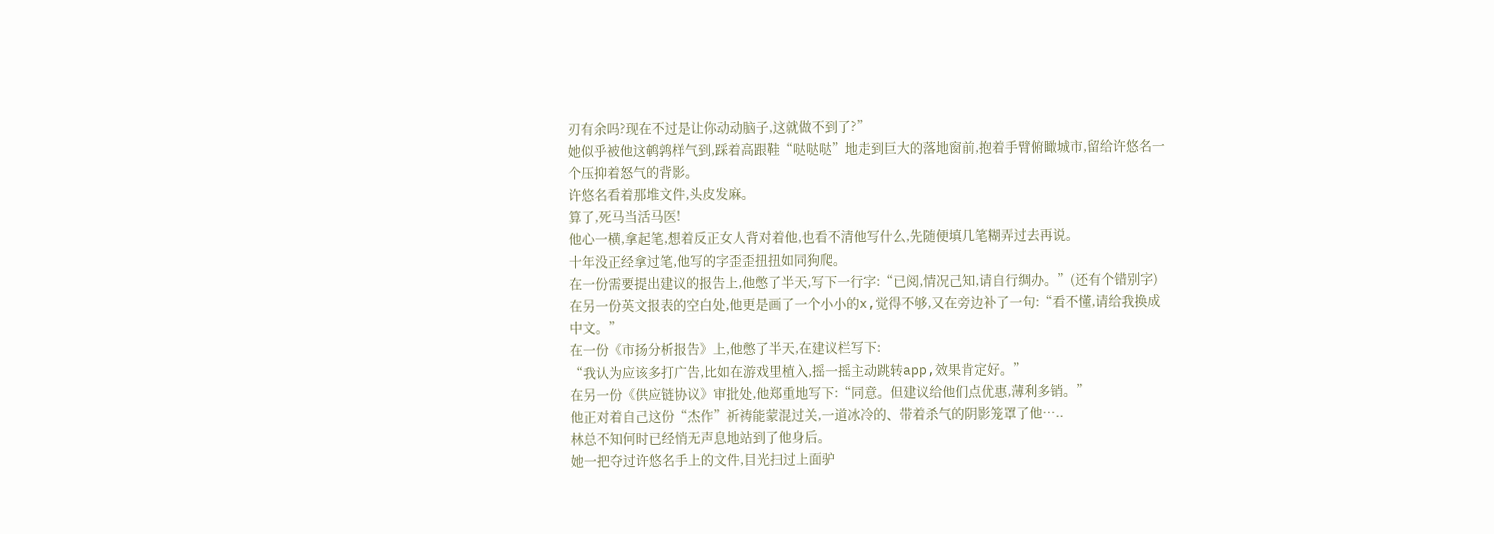刃有余吗?现在不过是让你动动脑子,这就做不到了?”
她似乎被他这鹌鹑样气到,踩着高跟鞋“哒哒哒”地走到巨大的落地窗前,抱着手臂俯瞰城市,留给许悠名一个压抑着怒气的背影。
许悠名看着那堆文件,头皮发麻。
算了,死马当活马医!
他心一横,拿起笔,想着反正女人背对着他,也看不清他写什么,先随便填几笔糊弄过去再说。
十年没正经拿过笔,他写的字歪歪扭扭如同狗爬。
在一份需要提出建议的报告上,他憋了半天,写下一行字:“已阅,情况己知,请自行绸办。”(还有个错别字)
在另一份英文报表的空白处,他更是画了一个小小的x,觉得不够,又在旁边补了一句:“看不懂,请给我换成中文。”
在一份《市扬分析报告》上,他憋了半天,在建议栏写下:
“我认为应该多打广告,比如在游戏里植入,摇一摇主动跳转app,效果肯定好。”
在另一份《供应链协议》审批处,他郑重地写下:“同意。但建议给他们点优惠,薄利多销。”
他正对着自己这份“杰作”祈祷能蒙混过关,一道冰冷的、带着杀气的阴影笼罩了他…..
林总不知何时已经悄无声息地站到了他身后。
她一把夺过许悠名手上的文件,目光扫过上面驴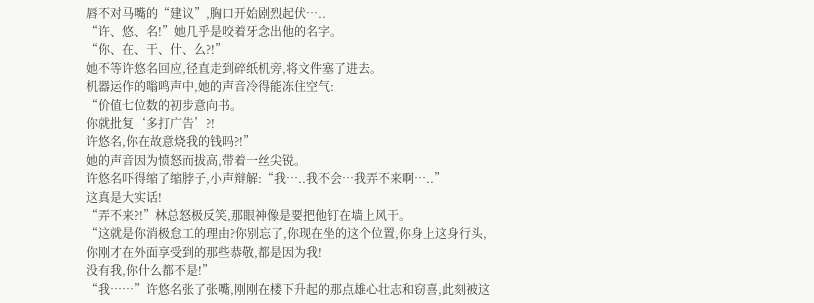唇不对马嘴的“建议”,胸口开始剧烈起伏…..
“许、悠、名!”她几乎是咬着牙念出他的名字。
“你、在、干、什、么?!”
她不等许悠名回应,径直走到碎纸机旁,将文件塞了进去。
机器运作的嗡鸣声中,她的声音冷得能冻住空气:
“价值七位数的初步意向书。
你就批复‘多打广告’?!
许悠名,你在故意烧我的钱吗?!”
她的声音因为愤怒而拔高,带着一丝尖锐。
许悠名吓得缩了缩脖子,小声辩解:“我…..我不会…我弄不来啊…..”
这真是大实话!
“弄不来?!”林总怒极反笑,那眼神像是要把他钉在墙上风干。
“这就是你消极怠工的理由?你别忘了,你现在坐的这个位置,你身上这身行头,你刚才在外面享受到的那些恭敬,都是因为我!
没有我,你什么都不是!”
“我……”许悠名张了张嘴,刚刚在楼下升起的那点雄心壮志和窃喜,此刻被这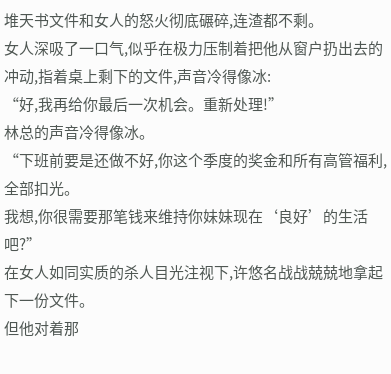堆天书文件和女人的怒火彻底碾碎,连渣都不剩。
女人深吸了一口气,似乎在极力压制着把他从窗户扔出去的冲动,指着桌上剩下的文件,声音冷得像冰:
“好,我再给你最后一次机会。重新处理!”
林总的声音冷得像冰。
“下班前要是还做不好,你这个季度的奖金和所有高管福利,全部扣光。
我想,你很需要那笔钱来维持你妹妹现在‘良好’的生活吧?”
在女人如同实质的杀人目光注视下,许悠名战战兢兢地拿起下一份文件。
但他对着那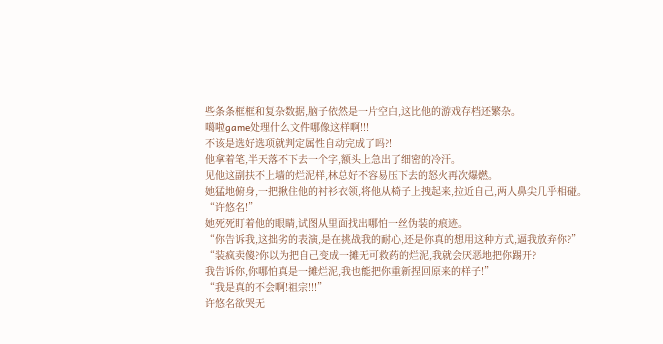些条条框框和复杂数据,脑子依然是一片空白,这比他的游戏存档还繁杂。
噶啦game处理什么文件哪像这样啊!!!
不该是选好选项就判定属性自动完成了吗?!
他拿着笔,半天落不下去一个字,额头上急出了细密的冷汗。
见他这副扶不上墙的烂泥样,林总好不容易压下去的怒火再次爆燃。
她猛地俯身,一把揪住他的衬衫衣领,将他从椅子上拽起来,拉近自己,两人鼻尖几乎相碰。
“许悠名!”
她死死盯着他的眼睛,试图从里面找出哪怕一丝伪装的痕迹。
“你告诉我,这拙劣的表演,是在挑战我的耐心,还是你真的想用这种方式,逼我放弃你?”
“装疯卖傻?你以为把自己变成一摊无可救药的烂泥,我就会厌恶地把你踢开?
我告诉你,你哪怕真是一摊烂泥,我也能把你重新捏回原来的样子!”
“我是真的不会啊!祖宗!!!”
许悠名欲哭无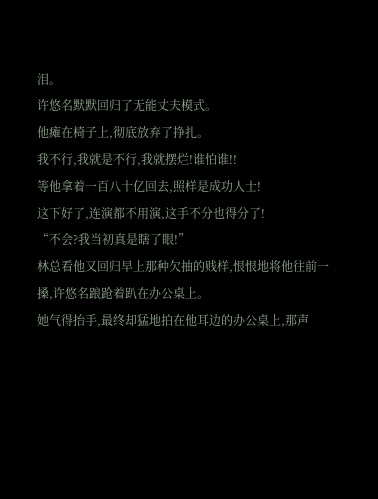泪。
许悠名默默回归了无能丈夫模式。
他瘫在椅子上,彻底放弃了挣扎。
我不行,我就是不行,我就摆烂!谁怕谁!!
等他拿着一百八十亿回去,照样是成功人士!
这下好了,连演都不用演,这手不分也得分了!
“不会?我当初真是瞎了眼!”
林总看他又回归早上那种欠抽的贱样,恨恨地将他往前一搡,许悠名踉跄着趴在办公桌上。
她气得抬手,最终却猛地拍在他耳边的办公桌上,那声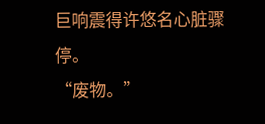巨响震得许悠名心脏骤停。
“废物。”